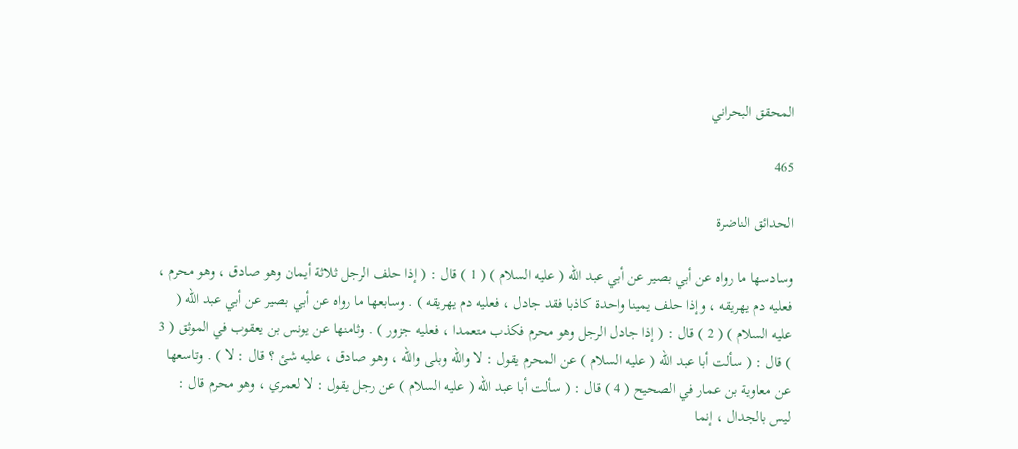المحقق البحراني

465

الحدائق الناضرة

وسادسها ما رواه عن أبي بصير عن أبي عبد الله ( عليه السلام ) ( 1 ) قال : ( إذا حلف الرجل ثلاثة أيمان وهو صادق ، وهو محرم ، فعليه دم يهريقه ، وإذا حلف يمينا واحدة كاذبا فقد جادل ، فعليه دم يهريقه ) . وسابعها ما رواه عن أبي بصير عن أبي عبد الله ( عليه السلام ) ( 2 ) قال : ( إذا جادل الرجل وهو محرم فكذب متعمدا ، فعليه جزور ) . وثامنها عن يونس بن يعقوب في الموثق ( 3 ) قال : ( سألت أبا عبد الله ( عليه السلام ) عن المحرم يقول : لا والله وبلى والله ، وهو صادق ، عليه شئ ؟ قال : لا ) . وتاسعها عن معاوية بن عمار في الصحيح ( 4 ) قال : ( سألت أبا عبد الله ( عليه السلام ) عن رجل يقول : لا لعمري ، وهو محرم قال : ليس بالجدال ، إنما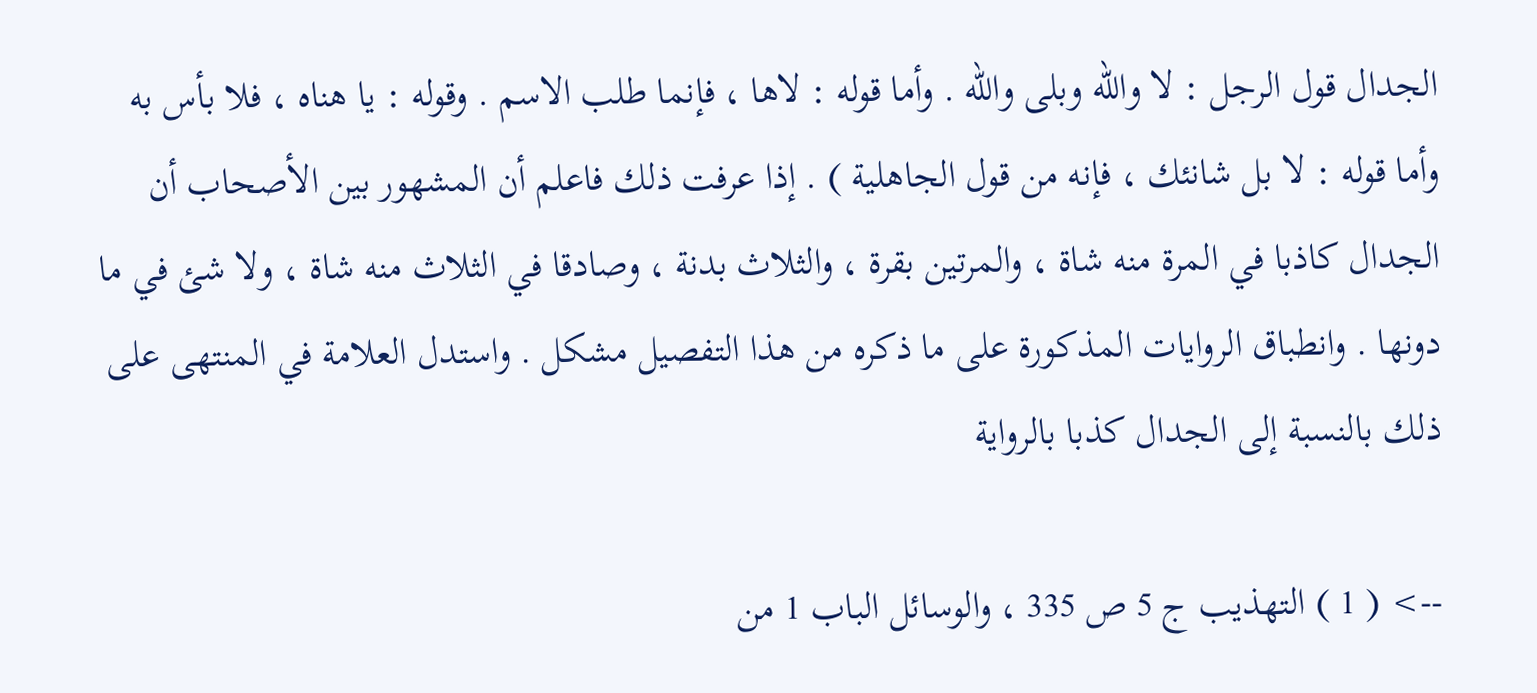الجدال قول الرجل : لا والله وبلى والله . وأما قوله : لاها ، فإنما طلب الاسم . وقوله : يا هناه ، فلا بأس به وأما قوله : لا بل شانئك ، فإنه من قول الجاهلية ) . إذا عرفت ذلك فاعلم أن المشهور بين الأصحاب أن الجدال كاذبا في المرة منه شاة ، والمرتين بقرة ، والثلاث بدنة ، وصادقا في الثلاث منه شاة ، ولا شئ في ما دونها . وانطباق الروايات المذكورة على ما ذكره من هذا التفصيل مشكل . واستدل العلامة في المنتهى على ذلك بالنسبة إلى الجدال كذبا بالرواية

--> ( 1 ) التهذيب ج 5 ص 335 ، والوسائل الباب 1 من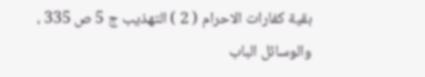بقية كفارات الاحرام ( 2 ) التهذيب ج 5 ص 335 ، والوسائل الباب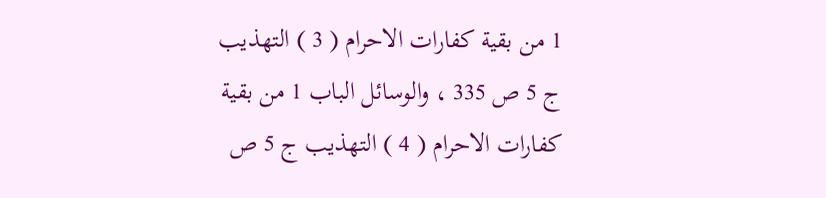1 من بقية كفارات الاحرام ( 3 ) التهذيب ج 5 ص 335 ، والوسائل الباب 1 من بقية كفارات الاحرام ( 4 ) التهذيب ج 5 ص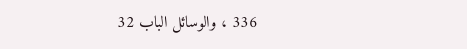336 ، والوسائل الباب 32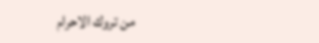من تروك الاحرام